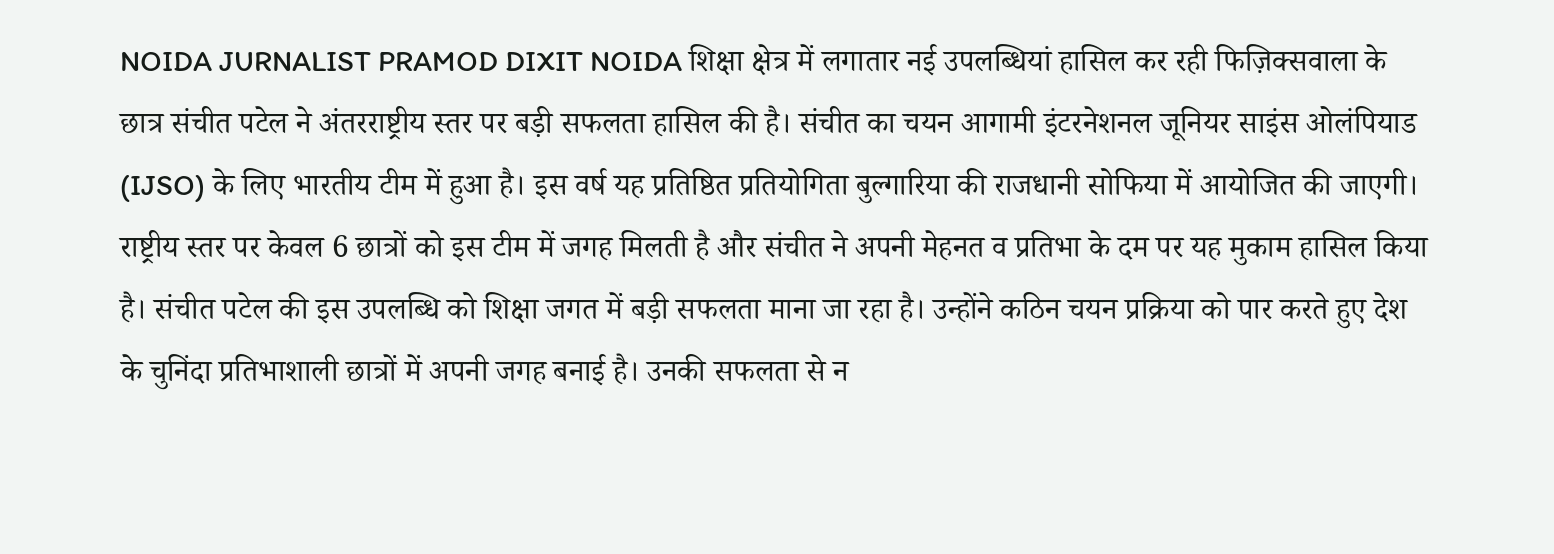NOIDA JURNALIST PRAMOD DIXIT NOIDA शिक्षा क्षेत्र में लगातार नई उपलब्धियां हासिल कर रही फिज़िक्सवाला के छात्र संचीत पटेल ने अंतरराष्ट्रीय स्तर पर बड़ी सफलता हासिल की है। संचीत का चयन आगामी इंटरनेशनल जूनियर साइंस ओलंपियाड (IJSO) के लिए भारतीय टीम में हुआ है। इस वर्ष यह प्रतिष्ठित प्रतियोगिता बुल्गारिया की राजधानी सोफिया में आयोजित की जाएगी। राष्ट्रीय स्तर पर केवल 6 छात्रों को इस टीम में जगह मिलती है और संचीत ने अपनी मेहनत व प्रतिभा के दम पर यह मुकाम हासिल किया है। संचीत पटेल की इस उपलब्धि को शिक्षा जगत में बड़ी सफलता माना जा रहा है। उन्होंने कठिन चयन प्रक्रिया को पार करते हुए देश के चुनिंदा प्रतिभाशाली छात्रों में अपनी जगह बनाई है। उनकी सफलता से न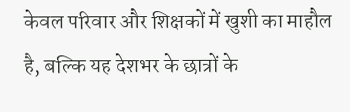केवल परिवार और शिक्षकों में खुशी का माहौल है, बल्कि यह देशभर के छात्रों के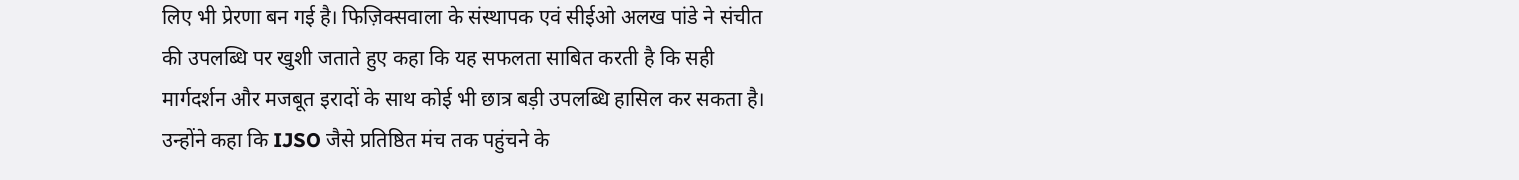लिए भी प्रेरणा बन गई है। फिज़िक्सवाला के संस्थापक एवं सीईओ अलख पांडे ने संचीत की उपलब्धि पर खुशी जताते हुए कहा कि यह सफलता साबित करती है कि सही मार्गदर्शन और मजबूत इरादों के साथ कोई भी छात्र बड़ी उपलब्धि हासिल कर सकता है। उन्होंने कहा कि IJSO जैसे प्रतिष्ठित मंच तक पहुंचने के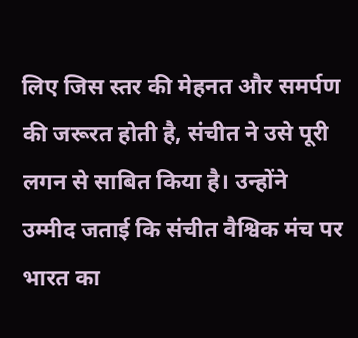लिए जिस स्तर की मेहनत और समर्पण की जरूरत होती है, संचीत ने उसे पूरी लगन से साबित किया है। उन्होंने उम्मीद जताई कि संचीत वैश्विक मंच पर भारत का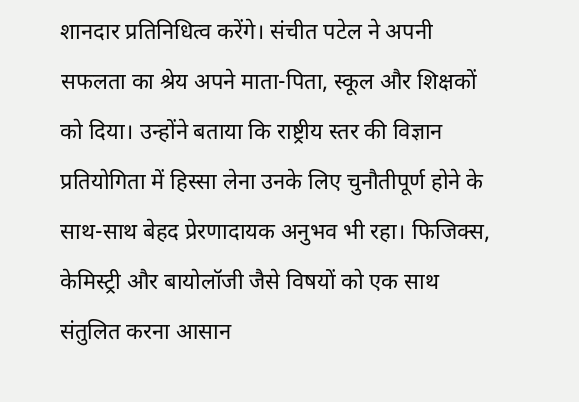शानदार प्रतिनिधित्व करेंगे। संचीत पटेल ने अपनी सफलता का श्रेय अपने माता-पिता, स्कूल और शिक्षकों को दिया। उन्होंने बताया कि राष्ट्रीय स्तर की विज्ञान प्रतियोगिता में हिस्सा लेना उनके लिए चुनौतीपूर्ण होने के साथ-साथ बेहद प्रेरणादायक अनुभव भी रहा। फिजिक्स, केमिस्ट्री और बायोलॉजी जैसे विषयों को एक साथ संतुलित करना आसान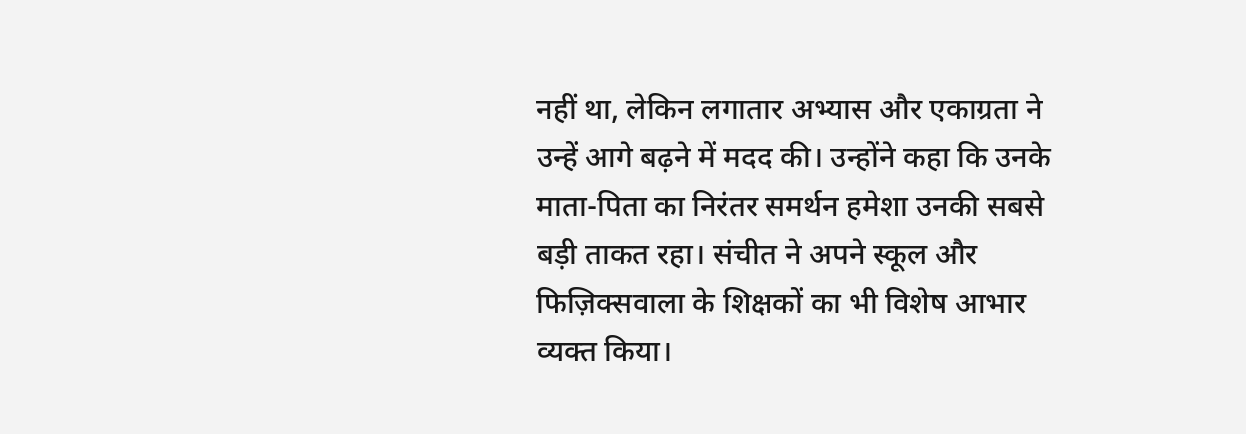नहीं था, लेकिन लगातार अभ्यास और एकाग्रता ने उन्हें आगे बढ़ने में मदद की। उन्होंने कहा कि उनके माता-पिता का निरंतर समर्थन हमेशा उनकी सबसे बड़ी ताकत रहा। संचीत ने अपने स्कूल और फिज़िक्सवाला के शिक्षकों का भी विशेष आभार व्यक्त किया।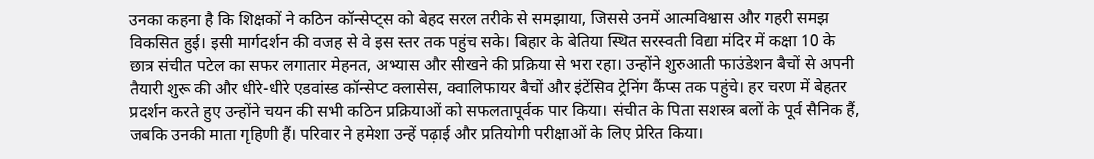उनका कहना है कि शिक्षकों ने कठिन कॉन्सेप्ट्स को बेहद सरल तरीके से समझाया, जिससे उनमें आत्मविश्वास और गहरी समझ विकसित हुई। इसी मार्गदर्शन की वजह से वे इस स्तर तक पहुंच सके। बिहार के बेतिया स्थित सरस्वती विद्या मंदिर में कक्षा 10 के छात्र संचीत पटेल का सफर लगातार मेहनत, अभ्यास और सीखने की प्रक्रिया से भरा रहा। उन्होंने शुरुआती फाउंडेशन बैचों से अपनी तैयारी शुरू की और धीरे-धीरे एडवांस्ड कॉन्सेप्ट क्लासेस, क्वालिफायर बैचों और इंटेंसिव ट्रेनिंग कैंप्स तक पहुंचे। हर चरण में बेहतर प्रदर्शन करते हुए उन्होंने चयन की सभी कठिन प्रक्रियाओं को सफलतापूर्वक पार किया। संचीत के पिता सशस्त्र बलों के पूर्व सैनिक हैं, जबकि उनकी माता गृहिणी हैं। परिवार ने हमेशा उन्हें पढ़ाई और प्रतियोगी परीक्षाओं के लिए प्रेरित किया।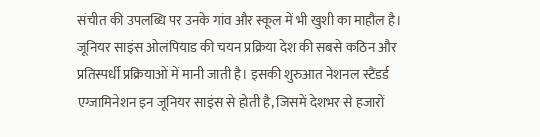संचीत की उपलब्धि पर उनके गांव और स्कूल में भी खुशी का माहौल है। जूनियर साइंस ओलंपियाड की चयन प्रक्रिया देश की सबसे कठिन और प्रतिस्पर्धी प्रक्रियाओं में मानी जाती है। इसकी शुरुआत नेशनल स्टैंडर्ड एग्जामिनेशन इन जूनियर साइंस से होती है, जिसमें देशभर से हजारों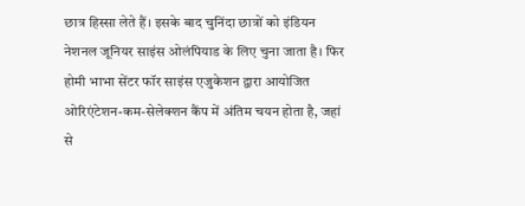छात्र हिस्सा लेते हैं। इसके बाद चुनिंदा छात्रों को इंडियन नेशनल जूनियर साइंस ओलंपियाड के लिए चुना जाता है। फिर होमी भाभा सेंटर फॉर साइंस एजुकेशन द्वारा आयोजित ओरिएंटेशन-कम-सेलेक्शन कैंप में अंतिम चयन होता है, जहां से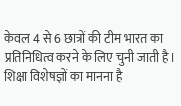केवल 4 से 6 छात्रों की टीम भारत का प्रतिनिधित्व करने के लिए चुनी जाती है। शिक्षा विशेषज्ञों का मानना है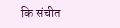कि संचीत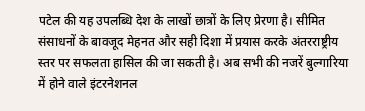पटेल की यह उपलब्धि देश के लाखों छात्रों के लिए प्रेरणा है। सीमित संसाधनों के बावजूद मेहनत और सही दिशा में प्रयास करके अंतरराष्ट्रीय स्तर पर सफलता हासिल की जा सकती है। अब सभी की नजरें बुल्गारिया में होने वाले इंटरनेशनल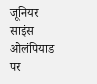जूनियर साइंस ओलंपियाड पर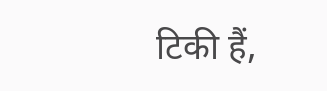टिकी हैं,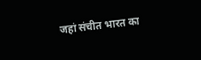जहां संचीत भारत का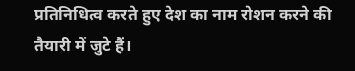प्रतिनिधित्व करते हुए देश का नाम रोशन करने की तैयारी में जुटे हैं।